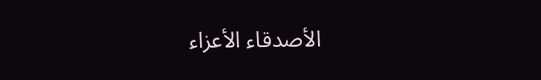الأصدقاء الأعزاء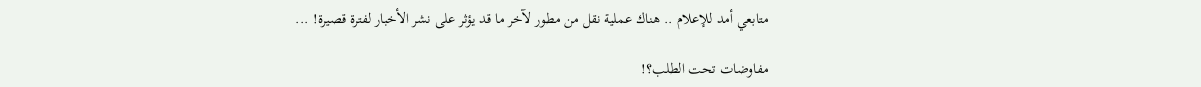متابعي أمد للإعلام .. هناك عملية نقل من مطور لآخر ما قد يؤثر على نشر الأخبار لفترة قصيرة! ...

مفاوضات تحت الطلب؟!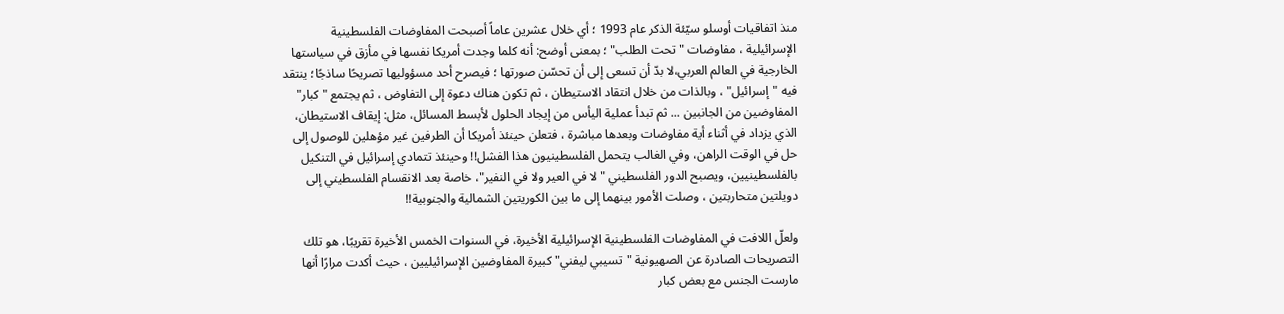منذ اتفاقيات أوسلو سيّئة الذكر عام 1993 ؛ أي خلال عشرين عاماً أصبحت المفاوضات الفلسطينية الإسرائيلية ، مفاوضات "تحت الطلب" ؛ بمعنى أوضح: أنه كلما وجدت أمريكا نفسها في مأزق في سياستها الخارجية في العالم العربي،لا بدّ أن تسعى إلى أن تحسّن صورتها ؛ فيصرح أحد مسؤوليها تصريحًا ساذجًا؛ ينتقد فيه "إسرائيل" ، وبالذات من خلال انتقاد الاستيطان ، ثم تكون هناك دعوة إلى التفاوض ، ثم يجتمع "كبار" المفاوضين من الجانبين ... ثم تبدأ عملية اليأس من إيجاد الحلول لأبسط المسائل، مثل: إيقاف الاستيطان، الذي يزداد في أثناء أية مفاوضات وبعدها مباشرة ، فتعلن حينئذ أمريكا أن الطرفين غير مؤهلين للوصول إلى حل في الوقت الراهن، وفي الغالب يتحمل الفلسطينيون هذا الفشل!! وحينئذ تتمادي إسرائيل في التنكيل بالفلسطينيين، ويصبح الدور الفلسطيني " لا في العير ولا في النفير"، خاصة بعد الانقسام الفلسطيني إلى دويلتين متحاربتين ، وصلت الأمور بينهما إلى ما بين الكوريتين الشمالية والجنوبية!!

ولعلّ اللافت في المفاوضات الفلسطينية الإسرائيلية الأخيرة، في السنوات الخمس الأخيرة تقريبًا، هو تلك التصريحات الصادرة عن الصهيونية "تسيبي ليفني" كبيرة المفاوضين الإسرائيليين ، حيث أكدت مرارًا أنها مارست الجنس مع بعض كبار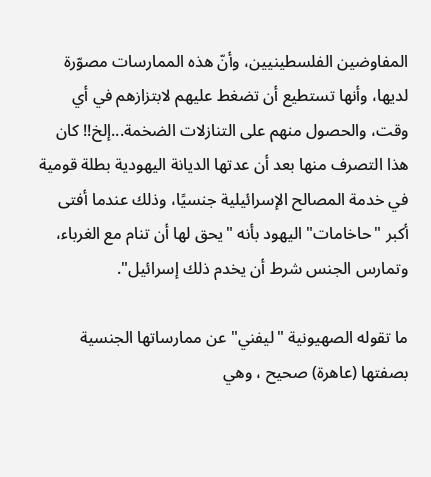المفاوضين الفلسطينيين، وأنّ هذه الممارسات مصوّرة لديها، وأنها تستطيع أن تضغط عليهم لابتزازهم في أي وقت، والحصول منهم على التنازلات الضخمة...إلخ!! كان هذا التصرف منها بعد أن عدتها الديانة اليهودية بطلة قومية في خدمة المصالح الإسرائيلية جنسيًا، وذلك عندما أفتى أكبر "حاخامات" اليهود بأنه "يحق لها أن تنام مع الغرباء، وتمارس الجنس شرط أن يخدم ذلك إسرائيل".

ما تقوله الصهيونية "ليفني" عن ممارساتها الجنسية بصفتها (عاهرة) صحيح ، وهي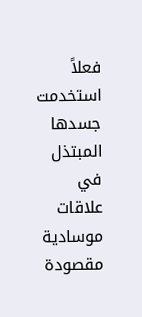فعلاً استخدمت جسدها المبتذل في علاقات موسادية مقصودة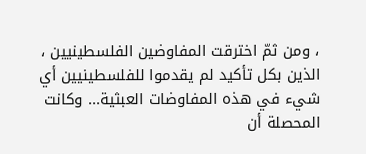، ومن ثمّ اخترقت المفاوضين الفلسطينيين ، الذين بكل تأكيد لم يقدموا للفلسطينيين أي شيء في هذه المفاوضات العبثية... وكانت المحصلة أن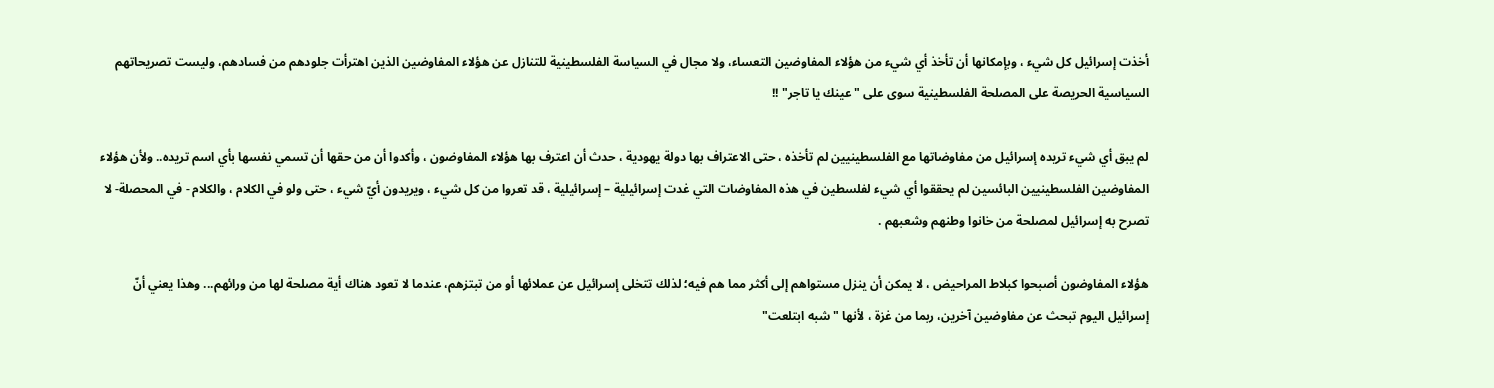أخذت إسرائيل كل شيء ، وبإمكانها أن تأخذ أي شيء من هؤلاء المفاوضين التعساء، ولا مجال في السياسة الفلسطينية للتنازل عن هؤلاء المفاوضين الذين اهترأت جلودهم من فسادهم، وليست تصريحاتهم السياسية الحريصة على المصلحة الفلسطينية سوى على "عينك يا تاجر" !!

لم يبق أي شيء تريده إسرائيل من مفاوضاتها مع الفلسطينيين لم تأخذه ، حتى الاعتراف بها دولة يهودية ، حدث أن اعترف بها هؤلاء المفاوضون ، وأكدوا أن من حقها أن تسمي نفسها بأي اسم تريده.. ولأن هؤلاء المفاوضين الفلسطينيين البائسين لم يحققوا أي شيء لفلسطين في هذه المفاوضات التي غدت إسرائيلية – إسرائيلية ، قد تعروا من كل شيء ، ويريدون أيّ شيء ، حتى ولو في الكلام ، والكلام - في المحصلة- لا تصرح به إسرائيل لمصلحة من خانوا وطنهم وشعبهم .

هؤلاء المفاوضون أصبحوا كبلاط المراحيض ، لا يمكن أن ينزل مستواهم إلى أكثر مما هم فيه؛ لذلك تتخلى إسرائيل عن عملائها أو من تبتزهم، عندما لا تعود هناك أية مصلحة لها من ورائهم... وهذا يعني أنّ إسرائيل اليوم تبحث عن مفاوضين آخرين، ربما من غزة ، لأنها "شبه ابتلعت"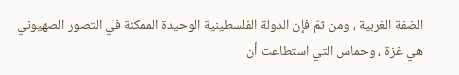الضفة الغربية ، ومن ثمّ فإن الدولة الفلسطينية الوحيدة الممكنة في التصور الصهيوني هي غزة ، وحماس التي استطاعت أن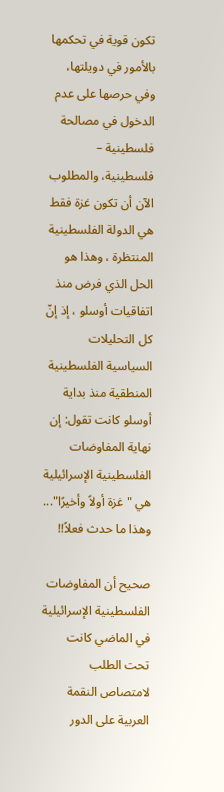تكون قوية في تحكمها بالأمور في دويلتها، وفي حرصها على عدم الدخول في مصالحة فلسطينية – فلسطينية، والمطلوب الآن أن تكون غزة فقط هي الدولة الفلسطينية المنتظرة ، وهذا هو الحل الذي فرض منذ اتفاقيات أوسلو ، إذ إنّ كل التحليلات السياسية الفلسطينية المنطقية منذ بداية أوسلو كانت تقول: إن نهاية المفاوضات الفلسطينية الإسرائيلية هي " غزة أولاً وأخيرًا"... وهذا ما حدث فعلاً!!

صحيح أن المفاوضات الفلسطينية الإسرائيلية في الماضي كانت تحت الطلب لامتصاص النقمة العربية على الدور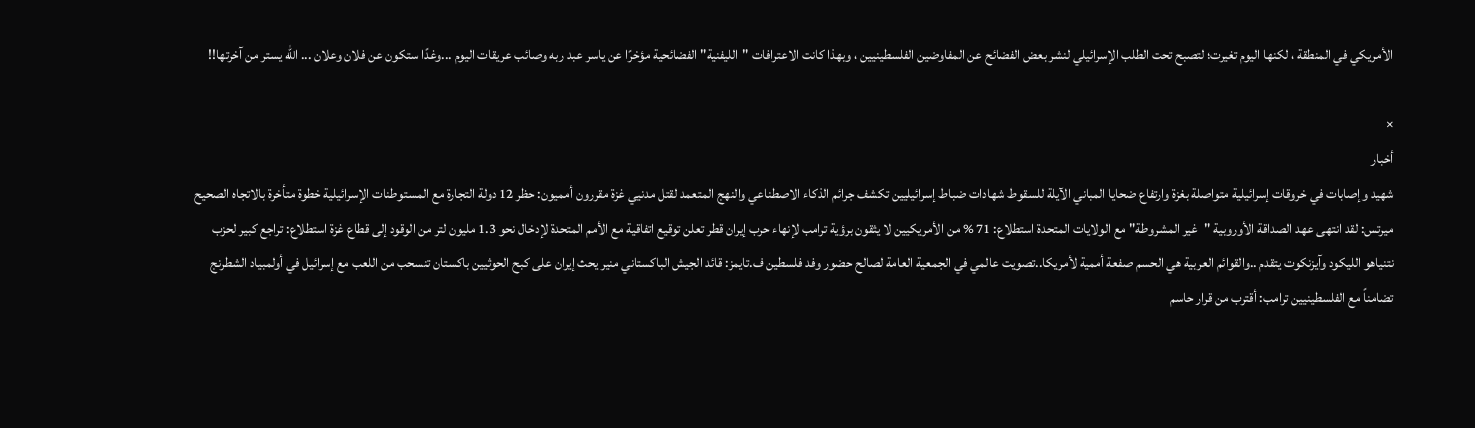الأمريكي في المنطقة ، لكنها اليوم تغيرت؛ لتصبح تحت الطلب الإسرائيلي لنشر بعض الفضائح عن المفاوضين الفلسطينيين ، وبهذا كانت الاعترافات "الليفنية" الفضائحية مؤخرًا عن ياسر عبد ربه وصائب عريقات اليوم ...وغدًا ستكون عن فلان وعلان ... الله يستر من آخرتها!!

×
أخبار
شهيد وإصابات في خروقات إسرائيلية متواصلة بغزة وارتفاع ضحايا المباني الآيلة للسقوط شهادات ضباط إسرائيليين تكشف جرائم الذكاء الاصطناعي والنهج المتعمد لقتل مدنيي غزة مقررون أمميون: حظر 12 دولة التجارة مع المستوطنات الإسرائيلية خطوة متأخرة بالاتجاه الصحيح ميرتس: لقد انتهى عهد الصداقة الأوروبية "غير المشروطة" مع الولايات المتحدة استطلاع: 71 % من الأمريكيين لا يثقون برؤية ترامب لإنهاء حرب إيران قطر تعلن توقيع اتفاقية مع الأمم المتحدة لإدخال نحو 1.3 مليون لتر من الوقود إلى قطاع غزة استطلاع: تراجع كبير لحزب نتنياهو الليكود وآيزنكوت يتقدم ..والقوائم العربية هي الحسم صفعة أممية لأمريكا..تصويت عالمي في الجمعية العامة لصالح حضور وفد فلسطين ف.تايمز: قائد الجيش الباكستاني منير يحث إيران على كبح الحوثيين باكستان تنسحب من اللعب مع إسرائيل في أولمبياد الشطرنج  تضامناً مع الفلسطينيين ترامب: أقترب من قرار حاسم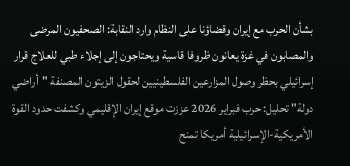بشأن الحرب مع إيران وقضاؤنا على النظام وارد النقابة: الصحفيون المرضى والمصابون في غزة يعانون ظروفا قاسية ويحتاجون إلى إجلاء طبي للعلاج قرار إسرائيلي بحظر وصول المزارعين الفلسطينيين لحقول الزيتون المصنفة "أراضي دولة" تحليل: حرب فبراير 2026 عززت موقع إيران الإقليمي وكشفت حدود القوة الأمريكية-الإسرائيلية أمريكا تمنح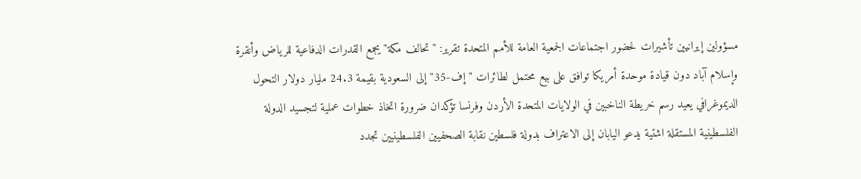مسؤولين إيرانيين تأشيرات لحضور اجتماعات الجمعية العامة للأمم المتحدة تقرير: "تحالف مكة" يجمع القدرات الدفاعية للرياض وأنقرة وإسلام آباد دون قيادة موحدة أمريكا توافق على بيع محتمل لطائرات "إف-35" إلى السعودية بقيمة 24.3 مليار دولار التحول الديموغرافي يعيد رسم خريطة الناخبين في الولايات المتحدة الأردن وفرنسا تؤكدان ضرورة اتخاذ خطوات عملية لتجسيد الدولة الفلسطينية المستقلة اشتية يدعو اليابان إلى الاعتراف بدولة فلسطين نقابة الصحفيين الفلسطينيين تجدد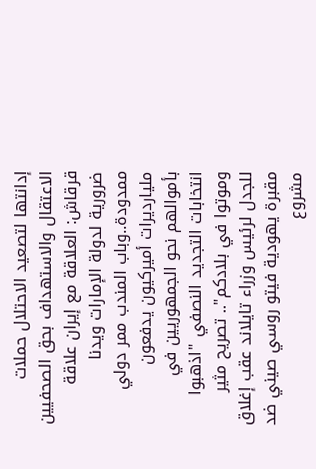إدانتها لتصعيد الاحتلال حملات الاعتقال والاستهداف بحق الصحفيين قرقاش: العلاقة مع إيران علاقة ضرورية لدولة الإمارات ويدنا ممدودة..وباب المندب ممر دولي مليارديرات أميركيون يدفعون بأموالهم نحو الجمهوريين في انتخابات التجديد النصفي "اذهبوا وموتوا في بلادكم".. تصريح مثير للجدل لرئيس وزراء تايلاند عقب إغلاق مقبرة يهودية فيتو روسي صيني ضد مشروع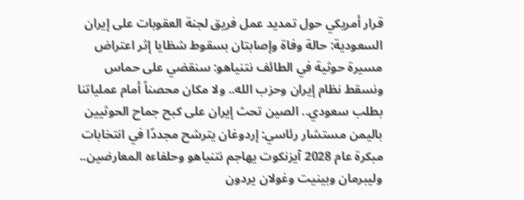قرار أمريكي حول تمديد عمل فريق لجنة العقوبات على إيران السعودية: حالة وفاة وإصابتان بسقوط شظايا إثر اعتراض مسيرة حوثية في الطائف نتنياهو: سنقضي على حماس ونسقط نظام إيران وحزب الله.. ولا مكان محصناً أمام عملياتنا بطلب سعودي.. الصين تحث إيران على كبح جماح الحوثيين باليمن مستشار رئاسي: إردوغان يترشح مجددًا في انتخابات مبكرة عام 2028 آيزنكوت يهاجم نتنياهو وحلفاءه المعارضين.. وليبرمان وبينيت وغولان يردون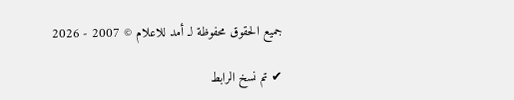جميع الحقوق محفوظة لـ أمد للاعلام © 2007 - 2026

✔ تم نسخ الرابط